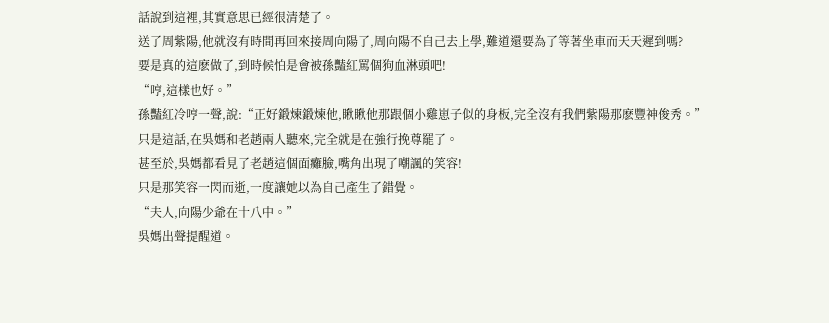話說到這裡,其實意思已經很清楚了。
送了周紫陽,他就沒有時間再回來接周向陽了,周向陽不自己去上學,難道還要為了等著坐車而天天遲到嗎?
要是真的這麽做了,到時候怕是會被孫豔紅罵個狗血淋頭吧!
“哼,這樣也好。”
孫豔紅冷哼一聲,說:“正好鍛煉鍛煉他,瞅瞅他那跟個小雞崽子似的身板,完全沒有我們紫陽那麽豐神俊秀。”
只是這話,在吳媽和老趙兩人聽來,完全就是在強行挽尊罷了。
甚至於,吳媽都看見了老趙這個面癱臉,嘴角出現了嘲諷的笑容!
只是那笑容一閃而逝,一度讓她以為自己產生了錯覺。
“夫人,向陽少爺在十八中。”
吳媽出聲提醒道。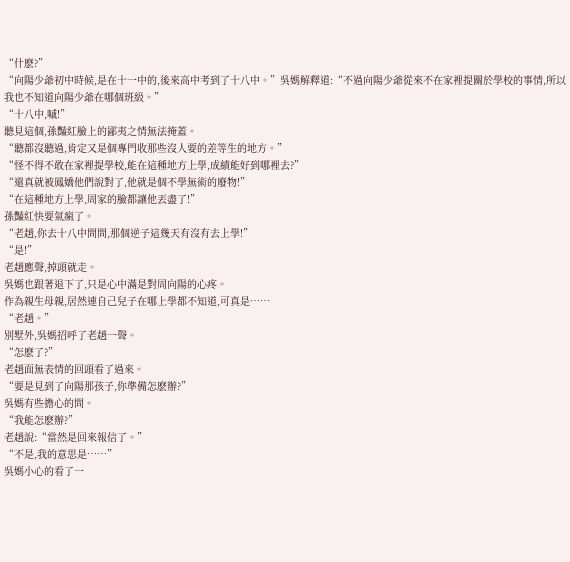“什麽?”
“向陽少爺初中時候,是在十一中的,後來高中考到了十八中。”吳媽解釋道:“不過向陽少爺從來不在家裡提關於學校的事情,所以我也不知道向陽少爺在哪個班級。”
“十八中,嘁!”
聽見這個,孫豔紅臉上的鄙夷之情無法掩蓋。
“聽都沒聽過,肯定又是個專門收那些沒人要的差等生的地方。”
“怪不得不敢在家裡提學校,能在這種地方上學,成績能好到哪裡去?”
“還真就被鳳嬌他們說對了,他就是個不學無術的廢物!”
“在這種地方上學,周家的臉都讓他丟盡了!”
孫豔紅快要氣瘋了。
“老趙,你去十八中問問,那個逆子這幾天有沒有去上學!”
“是!”
老趙應聲,掉頭就走。
吳媽也跟著退下了,只是心中滿是對周向陽的心疼。
作為親生母親,居然連自己兒子在哪上學都不知道,可真是……
“老趙。”
別墅外,吳媽招呼了老趙一聲。
“怎麽了?”
老趙面無表情的回頭看了過來。
“要是見到了向陽那孩子,你準備怎麽辦?”
吳媽有些擔心的問。
“我能怎麽辦?”
老趙說:“當然是回來報信了。”
“不是,我的意思是……”
吳媽小心的看了一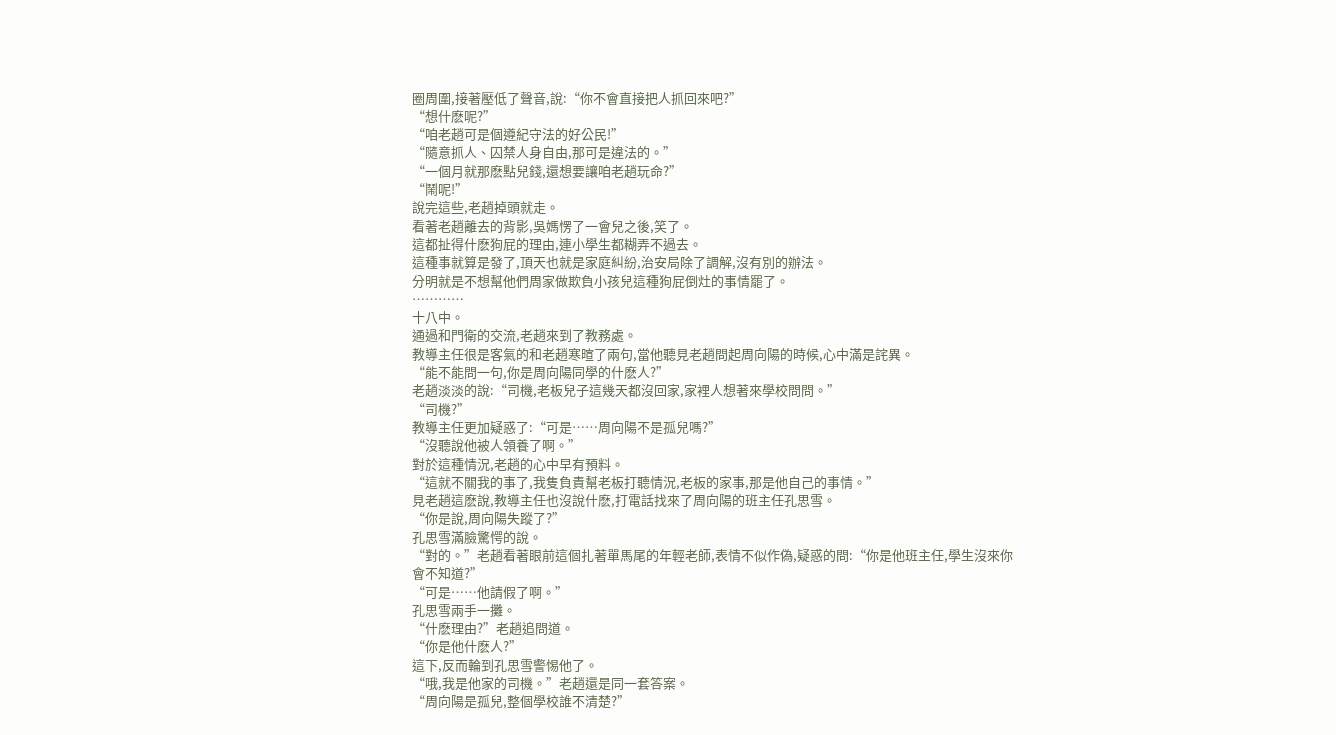圈周圍,接著壓低了聲音,說:“你不會直接把人抓回來吧?”
“想什麽呢?”
“咱老趙可是個遵紀守法的好公民!”
“隨意抓人、囚禁人身自由,那可是違法的。”
“一個月就那麽點兒錢,還想要讓咱老趙玩命?”
“鬧呢!”
說完這些,老趙掉頭就走。
看著老趙離去的背影,吳媽愣了一會兒之後,笑了。
這都扯得什麽狗屁的理由,連小學生都糊弄不過去。
這種事就算是發了,頂天也就是家庭糾紛,治安局除了調解,沒有別的辦法。
分明就是不想幫他們周家做欺負小孩兒這種狗屁倒灶的事情罷了。
…………
十八中。
通過和門衛的交流,老趙來到了教務處。
教導主任很是客氣的和老趙寒暄了兩句,當他聽見老趙問起周向陽的時候,心中滿是詫異。
“能不能問一句,你是周向陽同學的什麽人?”
老趙淡淡的說:“司機,老板兒子這幾天都沒回家,家裡人想著來學校問問。”
“司機?”
教導主任更加疑惑了:“可是……周向陽不是孤兒嗎?”
“沒聽說他被人領養了啊。”
對於這種情況,老趙的心中早有預料。
“這就不關我的事了,我隻負責幫老板打聽情況,老板的家事,那是他自己的事情。”
見老趙這麽說,教導主任也沒說什麽,打電話找來了周向陽的班主任孔思雪。
“你是說,周向陽失蹤了?”
孔思雪滿臉驚愕的說。
“對的。”老趙看著眼前這個扎著單馬尾的年輕老師,表情不似作偽,疑惑的問:“你是他班主任,學生沒來你會不知道?”
“可是……他請假了啊。”
孔思雪兩手一攤。
“什麽理由?”老趙追問道。
“你是他什麽人?”
這下,反而輪到孔思雪警惕他了。
“哦,我是他家的司機。”老趙還是同一套答案。
“周向陽是孤兒,整個學校誰不清楚?”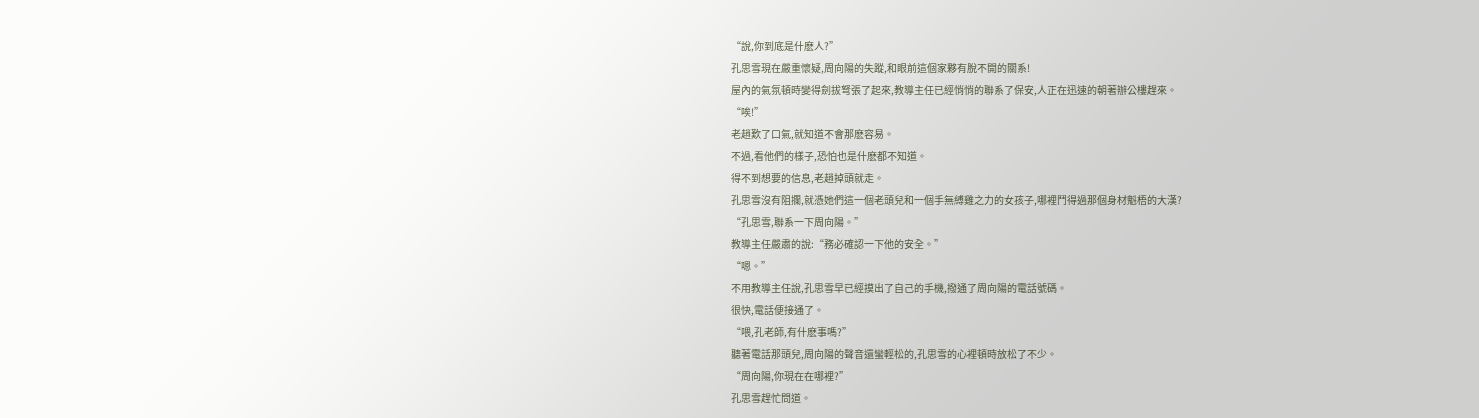“說,你到底是什麽人?”
孔思雪現在嚴重懷疑,周向陽的失蹤,和眼前這個家夥有脫不開的關系!
屋內的氣氛頓時變得劍拔弩張了起來,教導主任已經悄悄的聯系了保安,人正在迅速的朝著辦公樓趕來。
“唉!”
老趙歎了口氣,就知道不會那麽容易。
不過,看他們的樣子,恐怕也是什麽都不知道。
得不到想要的信息,老趙掉頭就走。
孔思雪沒有阻攔,就憑她們這一個老頭兒和一個手無縛雞之力的女孩子,哪裡鬥得過那個身材魁梧的大漢?
“孔思雪,聯系一下周向陽。”
教導主任嚴肅的說:“務必確認一下他的安全。”
“嗯。”
不用教導主任說,孔思雪早已經摸出了自己的手機,撥通了周向陽的電話號碼。
很快,電話便接通了。
“喂,孔老師,有什麽事嗎?”
聽著電話那頭兒,周向陽的聲音還蠻輕松的,孔思雪的心裡頓時放松了不少。
“周向陽,你現在在哪裡?”
孔思雪趕忙問道。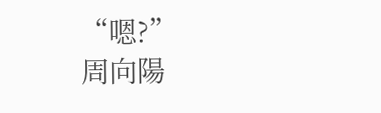“嗯?”
周向陽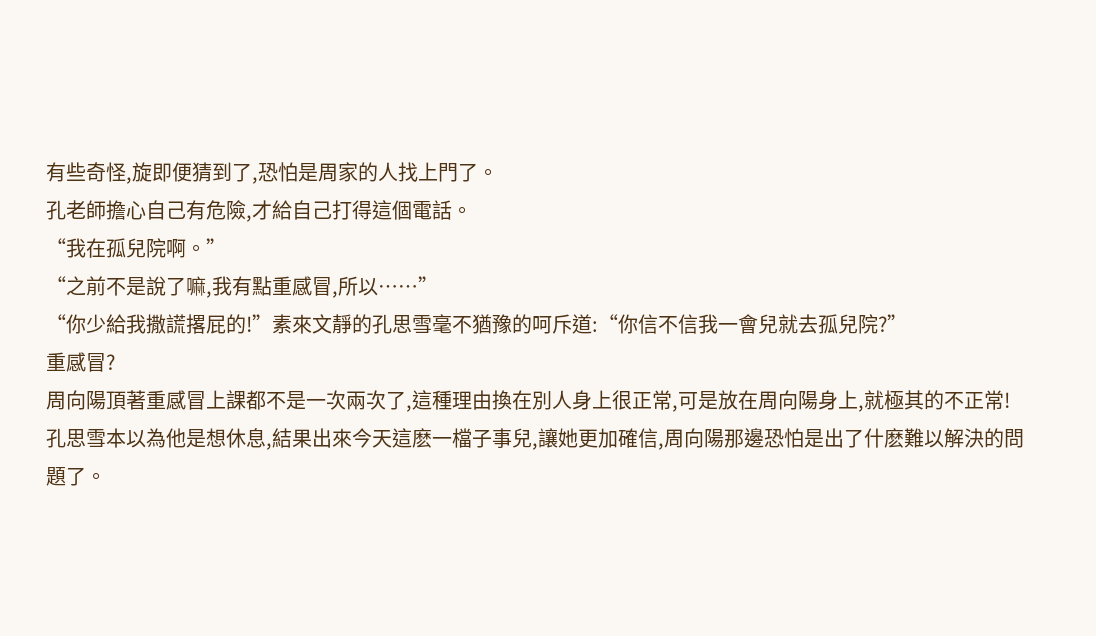有些奇怪,旋即便猜到了,恐怕是周家的人找上門了。
孔老師擔心自己有危險,才給自己打得這個電話。
“我在孤兒院啊。”
“之前不是說了嘛,我有點重感冒,所以……”
“你少給我撒謊撂屁的!”素來文靜的孔思雪毫不猶豫的呵斥道:“你信不信我一會兒就去孤兒院?”
重感冒?
周向陽頂著重感冒上課都不是一次兩次了,這種理由換在別人身上很正常,可是放在周向陽身上,就極其的不正常!
孔思雪本以為他是想休息,結果出來今天這麽一檔子事兒,讓她更加確信,周向陽那邊恐怕是出了什麽難以解決的問題了。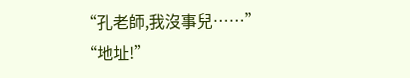“孔老師,我沒事兒……”
“地址!”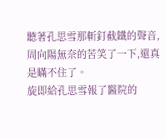聽著孔思雪那斬釘截鐵的聲音,周向陽無奈的苦笑了一下,還真是瞞不住了。
旋即給孔思雪報了醫院的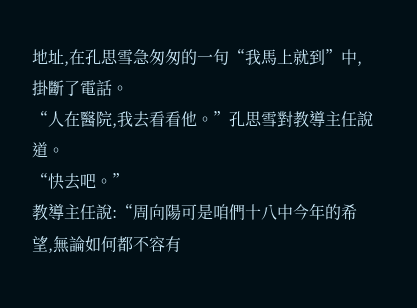地址,在孔思雪急匆匆的一句“我馬上就到”中,掛斷了電話。
“人在醫院,我去看看他。”孔思雪對教導主任說道。
“快去吧。”
教導主任說:“周向陽可是咱們十八中今年的希望,無論如何都不容有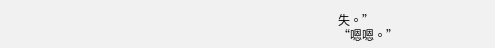失。”
“嗯嗯。”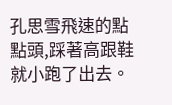孔思雪飛速的點點頭,踩著高跟鞋就小跑了出去。